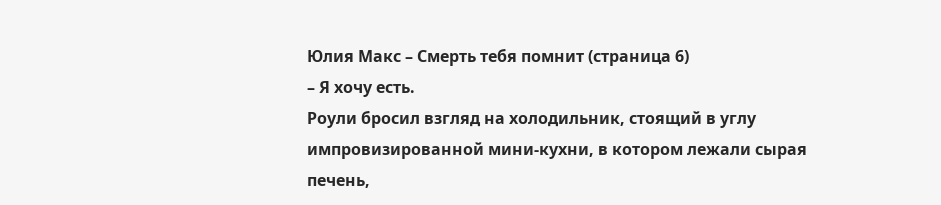Юлия Макс – Смерть тебя помнит (страница 6)
– Я хочу есть.
Роули бросил взгляд на холодильник, стоящий в углу импровизированной мини-кухни, в котором лежали сырая печень,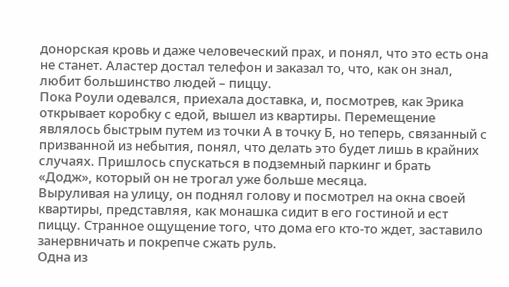донорская кровь и даже человеческий прах, и понял, что это есть она не станет. Аластер достал телефон и заказал то, что, как он знал, любит большинство людей – пиццу.
Пока Роули одевался, приехала доставка, и, посмотрев, как Эрика открывает коробку с едой, вышел из квартиры. Перемещение являлось быстрым путем из точки А в точку Б, но теперь, связанный с призванной из небытия, понял, что делать это будет лишь в крайних случаях. Пришлось спускаться в подземный паркинг и брать «Додж», который он не трогал уже больше месяца.
Выруливая на улицу, он поднял голову и посмотрел на окна своей квартиры, представляя, как монашка сидит в его гостиной и ест пиццу. Странное ощущение того, что дома его кто-то ждет, заставило занервничать и покрепче сжать руль.
Одна из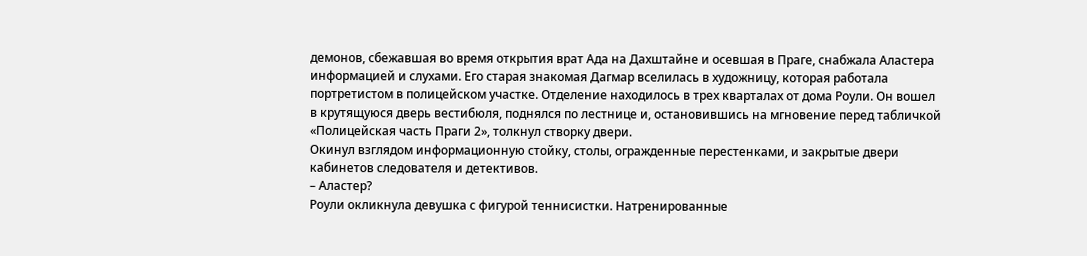демонов, сбежавшая во время открытия врат Ада на Дахштайне и осевшая в Праге, снабжала Аластера информацией и слухами. Его старая знакомая Дагмар вселилась в художницу, которая работала портретистом в полицейском участке. Отделение находилось в трех кварталах от дома Роули. Он вошел в крутящуюся дверь вестибюля, поднялся по лестнице и, остановившись на мгновение перед табличкой «Полицейская часть Праги 2», толкнул створку двери.
Окинул взглядом информационную стойку, столы, огражденные перестенками, и закрытые двери кабинетов следователя и детективов.
– Аластер?
Роули окликнула девушка с фигурой теннисистки. Натренированные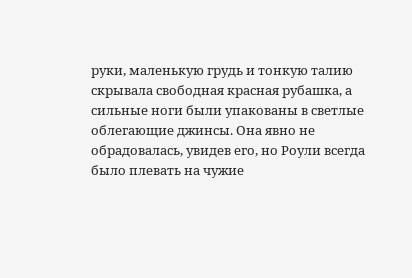руки, маленькую грудь и тонкую талию скрывала свободная красная рубашка, а сильные ноги были упакованы в светлые облегающие джинсы. Она явно не обрадовалась, увидев его, но Роули всегда было плевать на чужие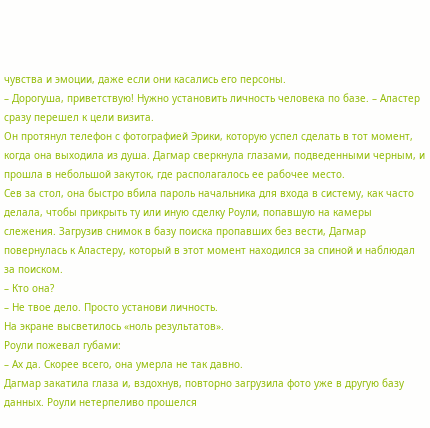чувства и эмоции, даже если они касались его персоны.
– Дорогуша, приветствую! Нужно установить личность человека по базе. – Аластер сразу перешел к цели визита.
Он протянул телефон с фотографией Эрики, которую успел сделать в тот момент, когда она выходила из душа. Дагмар сверкнула глазами, подведенными черным, и прошла в небольшой закуток, где располагалось ее рабочее место.
Сев за стол, она быстро вбила пароль начальника для входа в систему, как часто делала, чтобы прикрыть ту или иную сделку Роули, попавшую на камеры слежения. Загрузив снимок в базу поиска пропавших без вести, Дагмар повернулась к Аластеру, который в этот момент находился за спиной и наблюдал за поиском.
– Кто она?
– Не твое дело. Просто установи личность.
На экране высветилось «ноль результатов».
Роули пожевал губами:
– Ах да. Скорее всего, она умерла не так давно.
Дагмар закатила глаза и, вздохнув, повторно загрузила фото уже в другую базу данных. Роули нетерпеливо прошелся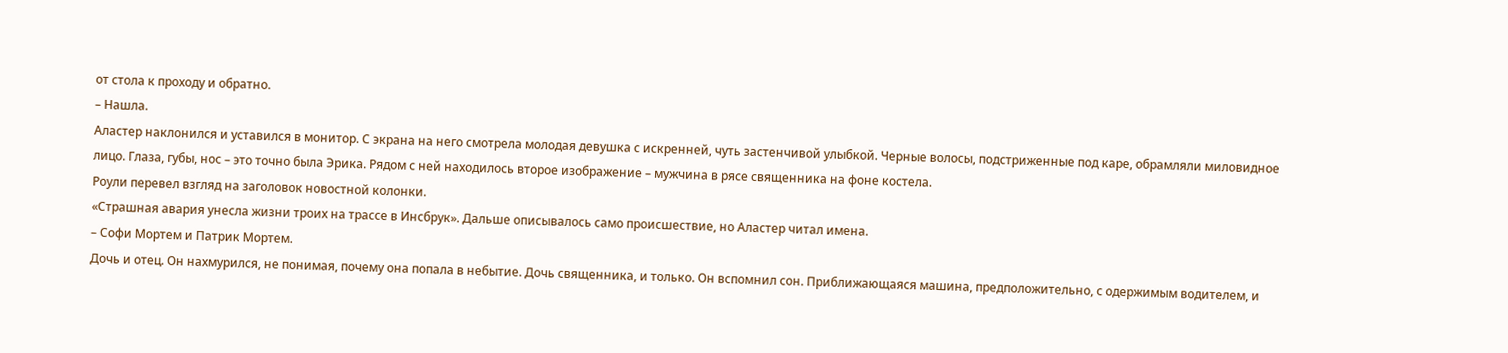от стола к проходу и обратно.
– Нашла.
Аластер наклонился и уставился в монитор. С экрана на него смотрела молодая девушка с искренней, чуть застенчивой улыбкой. Черные волосы, подстриженные под каре, обрамляли миловидное лицо. Глаза, губы, нос – это точно была Эрика. Рядом с ней находилось второе изображение – мужчина в рясе священника на фоне костела.
Роули перевел взгляд на заголовок новостной колонки.
«Страшная авария унесла жизни троих на трассе в Инсбрук». Дальше описывалось само происшествие, но Аластер читал имена.
– Софи Мортем и Патрик Мортем.
Дочь и отец. Он нахмурился, не понимая, почему она попала в небытие. Дочь священника, и только. Он вспомнил сон. Приближающаяся машина, предположительно, с одержимым водителем, и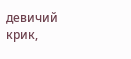девичий крик,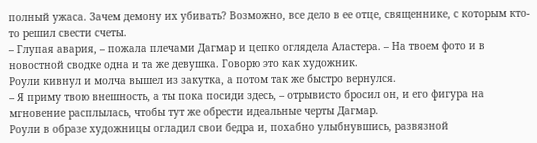полный ужаса. Зачем демону их убивать? Возможно, все дело в ее отце, священнике, с которым кто-то решил свести счеты.
– Глупая авария, – пожала плечами Дагмар и цепко оглядела Аластера. – На твоем фото и в новостной сводке одна и та же девушка. Говорю это как художник.
Роули кивнул и молча вышел из закутка, а потом так же быстро вернулся.
– Я приму твою внешность, а ты пока посиди здесь, – отрывисто бросил он, и его фигура на мгновение расплылась, чтобы тут же обрести идеальные черты Дагмар.
Роули в образе художницы огладил свои бедра и, похабно улыбнувшись, развязной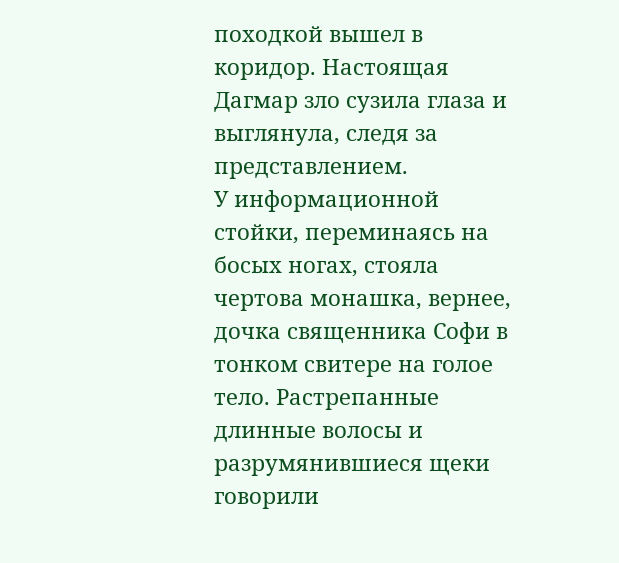походкой вышел в коридор. Настоящая Дагмар зло сузила глаза и выглянула, следя за представлением.
У информационной стойки, переминаясь на босых ногах, стояла чертова монашка, вернее, дочка священника Софи в тонком свитере на голое тело. Растрепанные длинные волосы и разрумянившиеся щеки говорили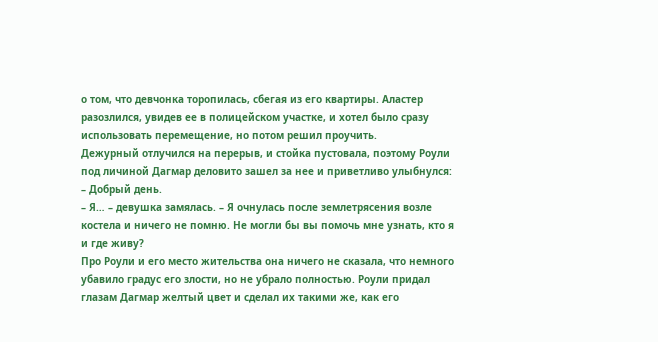о том, что девчонка торопилась, сбегая из его квартиры. Аластер разозлился, увидев ее в полицейском участке, и хотел было сразу использовать перемещение, но потом решил проучить.
Дежурный отлучился на перерыв, и стойка пустовала, поэтому Роули под личиной Дагмар деловито зашел за нее и приветливо улыбнулся:
– Добрый день.
– Я… – девушка замялась. – Я очнулась после землетрясения возле костела и ничего не помню. Не могли бы вы помочь мне узнать, кто я и где живу?
Про Роули и его место жительства она ничего не сказала, что немного убавило градус его злости, но не убрало полностью. Роули придал глазам Дагмар желтый цвет и сделал их такими же, как его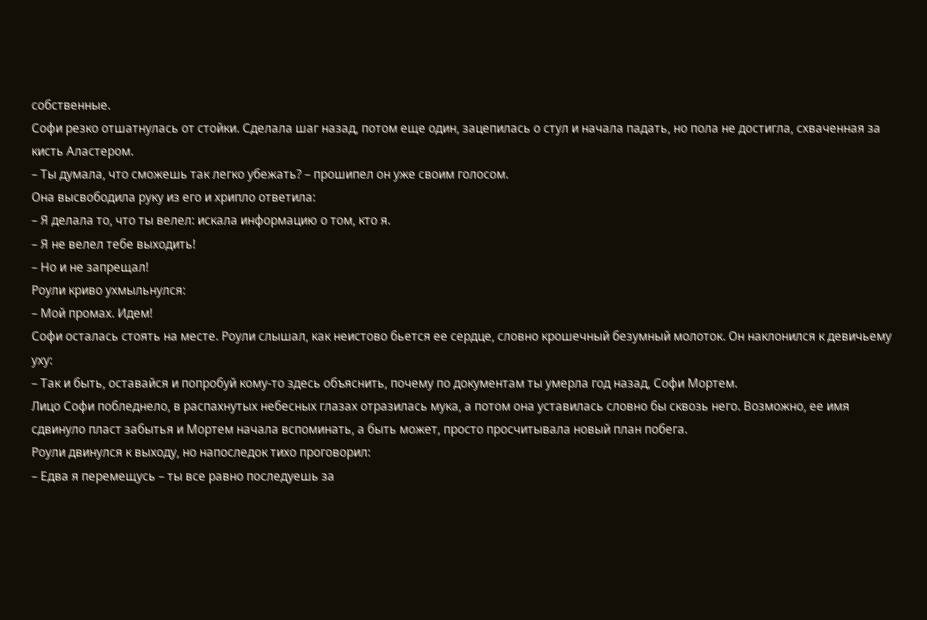собственные.
Софи резко отшатнулась от стойки. Сделала шаг назад, потом еще один, зацепилась о стул и начала падать, но пола не достигла, схваченная за кисть Аластером.
– Ты думала, что сможешь так легко убежать? – прошипел он уже своим голосом.
Она высвободила руку из его и хрипло ответила:
– Я делала то, что ты велел: искала информацию о том, кто я.
– Я не велел тебе выходить!
– Но и не запрещал!
Роули криво ухмыльнулся:
– Мой промах. Идем!
Софи осталась стоять на месте. Роули слышал, как неистово бьется ее сердце, словно крошечный безумный молоток. Он наклонился к девичьему уху:
– Так и быть, оставайся и попробуй кому-то здесь объяснить, почему по документам ты умерла год назад, Софи Мортем.
Лицо Софи побледнело, в распахнутых небесных глазах отразилась мука, а потом она уставилась словно бы сквозь него. Возможно, ее имя сдвинуло пласт забытья и Мортем начала вспоминать, а быть может, просто просчитывала новый план побега.
Роули двинулся к выходу, но напоследок тихо проговорил:
– Едва я перемещусь – ты все равно последуешь за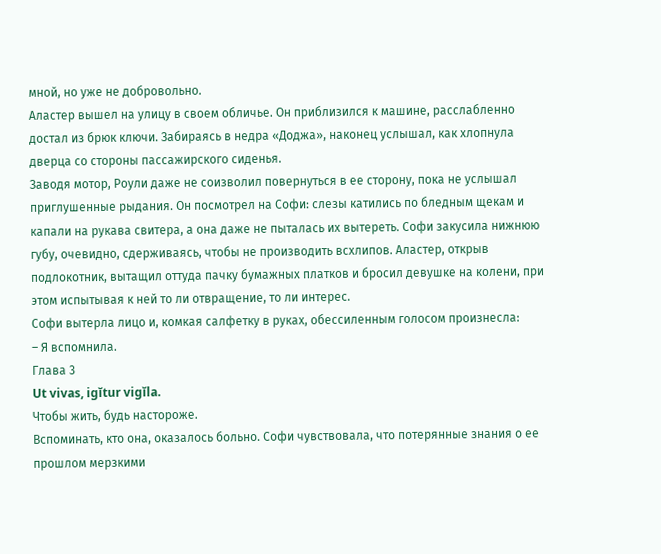мной, но уже не добровольно.
Аластер вышел на улицу в своем обличье. Он приблизился к машине, расслабленно достал из брюк ключи. Забираясь в недра «Доджа», наконец услышал, как хлопнула дверца со стороны пассажирского сиденья.
Заводя мотор, Роули даже не соизволил повернуться в ее сторону, пока не услышал приглушенные рыдания. Он посмотрел на Софи: слезы катились по бледным щекам и капали на рукава свитера, а она даже не пыталась их вытереть. Софи закусила нижнюю губу, очевидно, сдерживаясь, чтобы не производить всхлипов. Аластер, открыв подлокотник, вытащил оттуда пачку бумажных платков и бросил девушке на колени, при этом испытывая к ней то ли отвращение, то ли интерес.
Софи вытерла лицо и, комкая салфетку в руках, обессиленным голосом произнесла:
– Я вспомнила.
Глава 3
Ut vivas, igĭtur vigĭla.
Чтобы жить, будь настороже.
Вспоминать, кто она, оказалось больно. Софи чувствовала, что потерянные знания о ее прошлом мерзкими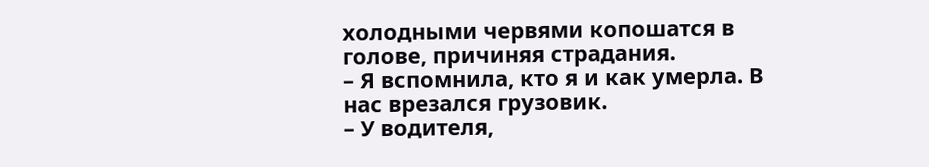холодными червями копошатся в голове, причиняя страдания.
– Я вспомнила, кто я и как умерла. В нас врезался грузовик.
– У водителя,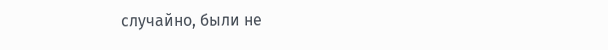случайно, были не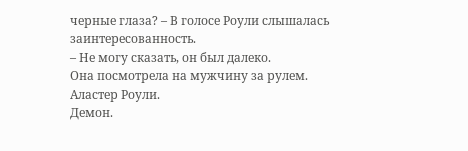черные глаза? – В голосе Роули слышалась заинтересованность.
– Не могу сказать, он был далеко.
Она посмотрела на мужчину за рулем.
Аластер Роули.
Демон.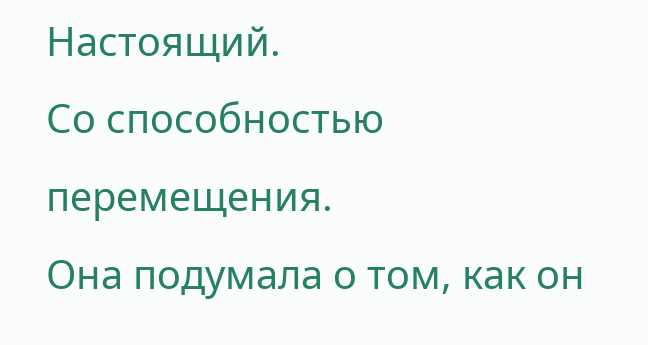Настоящий.
Со способностью перемещения.
Она подумала о том, как он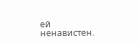ей ненавистен.